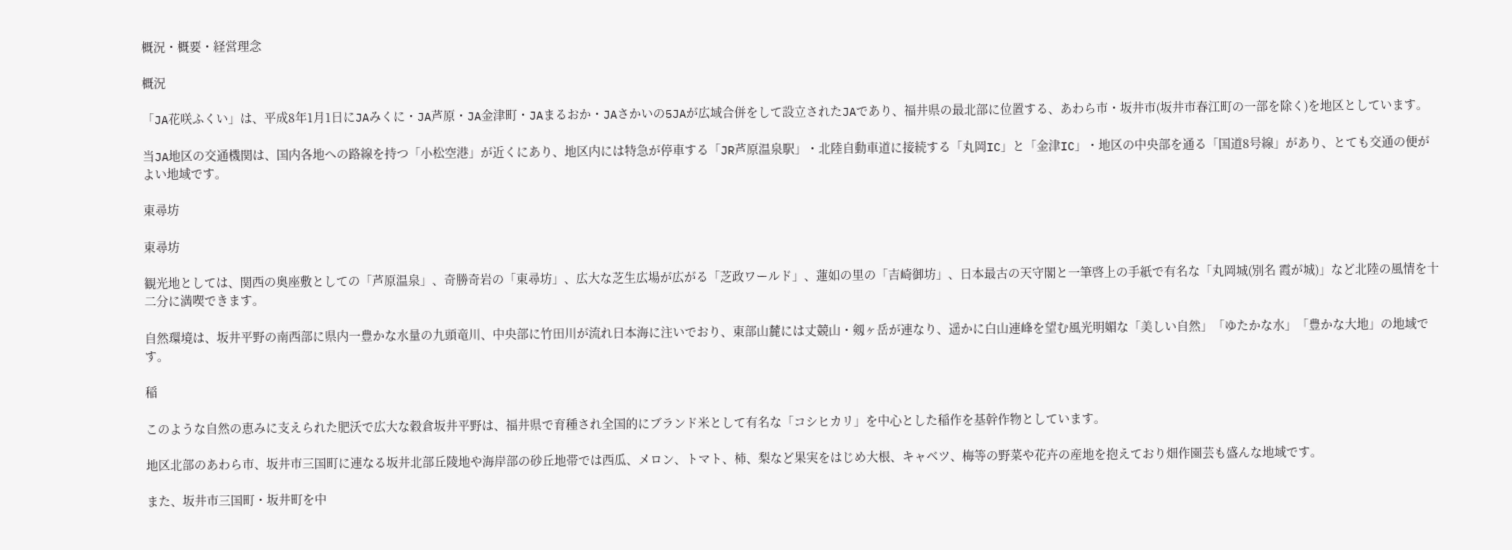概況・概要・経営理念

概況

「JA花咲ふくい」は、平成8年1月1日にJAみくに・JA芦原・JA金津町・JAまるおか・JAさかいの5JAが広域合併をして設立されたJAであり、福井県の最北部に位置する、あわら市・坂井市(坂井市春江町の一部を除く)を地区としています。

当JA地区の交通機関は、国内各地への路線を持つ「小松空港」が近くにあり、地区内には特急が停車する「JR芦原温泉駅」・北陸自動車道に接続する「丸岡IC」と「金津IC」・地区の中央部を通る「国道8号線」があり、とても交通の便がよい地域です。

東尋坊

東尋坊

観光地としては、関西の奥座敷としての「芦原温泉」、奇勝奇岩の「東尋坊」、広大な芝生広場が広がる「芝政ワールド」、蓮如の里の「吉崎御坊」、日本最古の天守閣と一筆啓上の手紙で有名な「丸岡城(別名 霞が城)」など北陸の風情を十二分に満喫できます。

自然環境は、坂井平野の南西部に県内一豊かな水量の九頭竜川、中央部に竹田川が流れ日本海に注いでおり、東部山麓には丈競山・剱ヶ岳が連なり、遥かに白山連峰を望む風光明媚な「美しい自然」「ゆたかな水」「豊かな大地」の地域です。

稲

このような自然の恵みに支えられた肥沃で広大な穀倉坂井平野は、福井県で育種され全国的にブランド米として有名な「コシヒカリ」を中心とした稲作を基幹作物としています。

地区北部のあわら市、坂井市三国町に連なる坂井北部丘陵地や海岸部の砂丘地帯では西瓜、メロン、トマト、柿、梨など果実をはじめ大根、キャベツ、梅等の野菜や花卉の産地を抱えており畑作園芸も盛んな地域です。

また、坂井市三国町・坂井町を中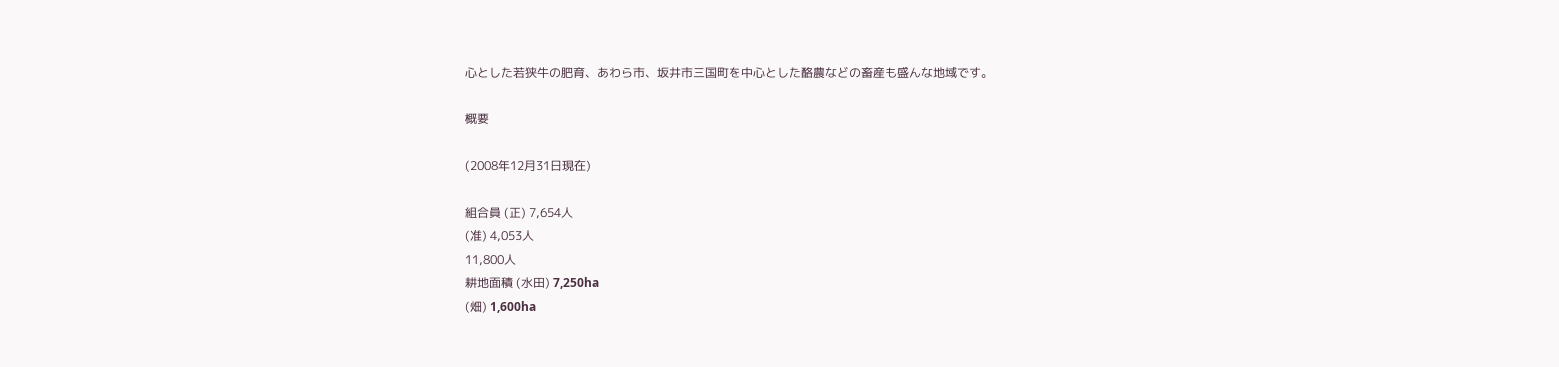心とした若狭牛の肥育、あわら市、坂井市三国町を中心とした酪農などの畜産も盛んな地域です。

概要

(2008年12月31日現在)

組合員 (正) 7,654人
(准) 4,053人
11,800人
耕地面積 (水田) 7,250ha
(畑) 1,600ha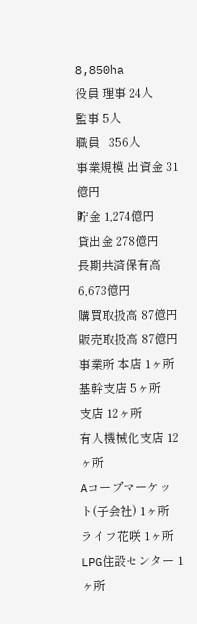8,850ha
役員 理事 24人
監事 5人
職員   356人
事業規模 出資金 31億円
貯金 1,274億円
貸出金 278億円
長期共済保有高 6,673億円
購買取扱高 87億円
販売取扱高 87億円
事業所 本店 1ヶ所
基幹支店 5ヶ所
支店 12ヶ所
有人機械化支店 12ヶ所
Aコープマーケット(子会社) 1ヶ所
ライフ花咲 1ヶ所
LPG住設センター 1ヶ所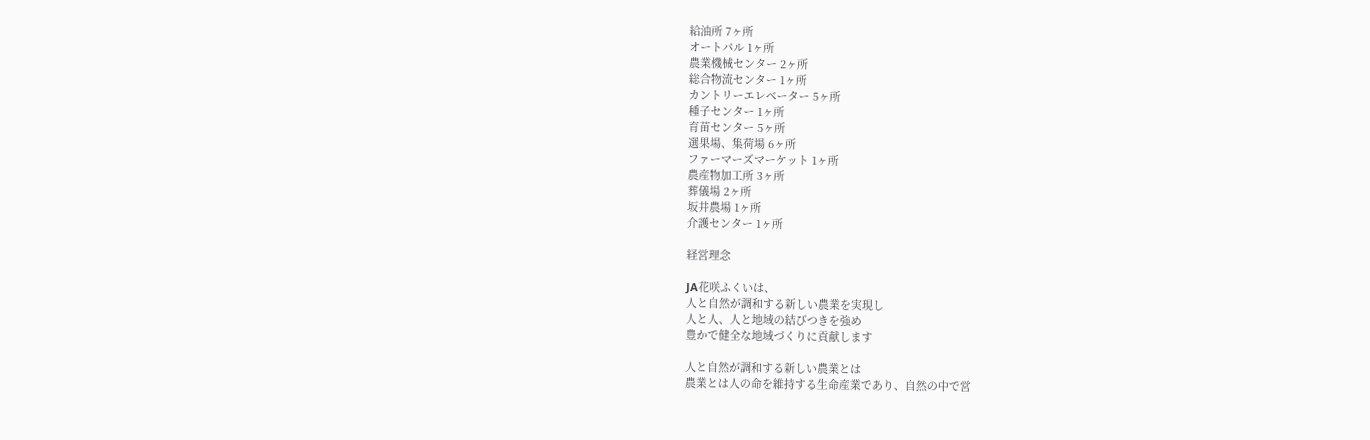給油所 7ヶ所
オートパル 1ヶ所
農業機械センター 2ヶ所
総合物流センター 1ヶ所
カントリーエレベーター 5ヶ所
種子センター 1ヶ所
育苗センター 5ヶ所
選果場、集荷場 6ヶ所
ファーマーズマーケット 1ヶ所
農産物加工所 3ヶ所
葬儀場 2ヶ所
坂井農場 1ヶ所
介護センター 1ヶ所

経営理念

JA花咲ふくいは、
人と自然が調和する新しい農業を実現し
人と人、人と地域の結びつきを強め
豊かで健全な地域づくりに貢献します

人と自然が調和する新しい農業とは
農業とは人の命を維持する生命産業であり、自然の中で営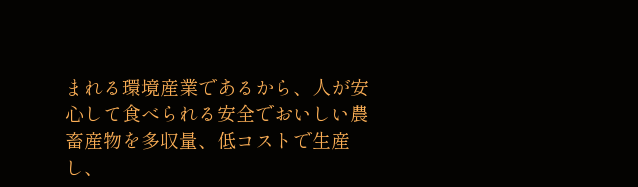まれる環境産業であるから、人が安心して食べられる安全でおいしい農畜産物を多収量、低コストで生産し、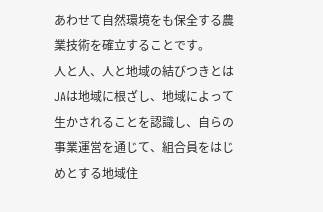あわせて自然環境をも保全する農業技術を確立することです。
人と人、人と地域の結びつきとは
JAは地域に根ざし、地域によって生かされることを認識し、自らの事業運営を通じて、組合員をはじめとする地域住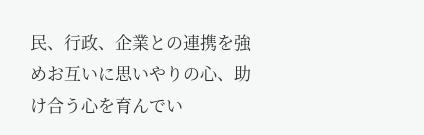民、行政、企業との連携を強めお互いに思いやりの心、助け合う心を育んでい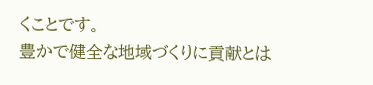くことです。
豊かで健全な地域づくりに貢献とは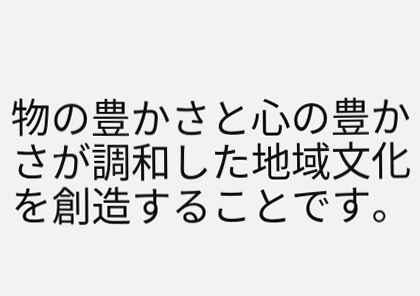物の豊かさと心の豊かさが調和した地域文化を創造することです。